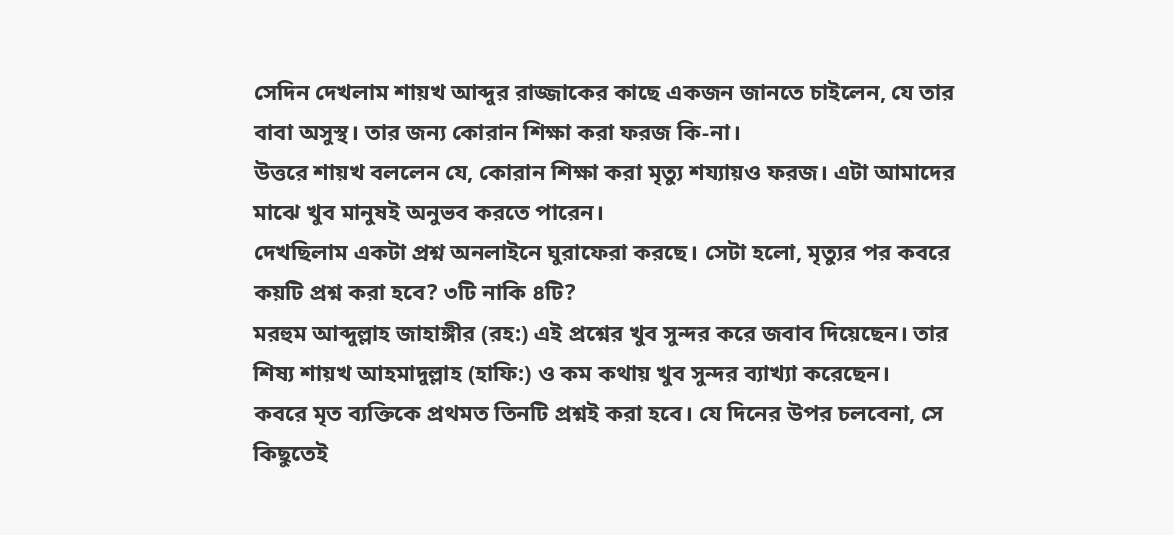সেদিন দেখলাম শায়খ আব্দুর রাজ্জাকের কাছে একজন জানতে চাইলেন, যে তার বাবা অসুস্থ। তার জন্য কোরান শিক্ষা করা ফরজ কি-না।
উত্তরে শায়খ বললেন যে, কোরান শিক্ষা করা মৃত্যু শয্যায়ও ফরজ। এটা আমাদের মাঝে খুব মানুষই অনুভব করতে পারেন।
দেখছিলাম একটা প্রশ্ন অনলাইনে ঘুরাফেরা করছে। সেটা হলো, মৃত্যুর পর কবরে কয়টি প্রশ্ন করা হবে? ৩টি নাকি ৪টি?
মরহুম আব্দুল্লাহ জাহাঙ্গীর (রহ:) এই প্রশ্নের খুব সুন্দর করে জবাব দিয়েছেন। তার শিষ্য শায়খ আহমাদুল্লাহ (হাফি:) ও কম কথায় খুব সুন্দর ব্যাখ্যা করেছেন।
কবরে মৃত ব্যক্তিকে প্রথমত তিনটি প্রশ্নই করা হবে। যে দিনের উপর চলবেনা, সে কিছুতেই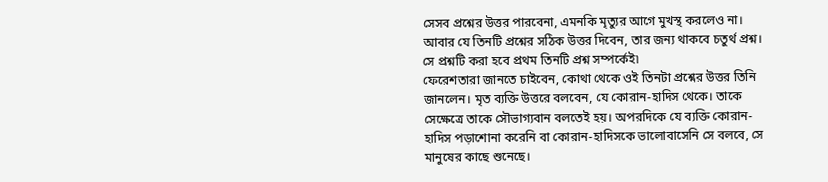সেসব প্রশ্নের উত্তর পারবেনা, এমনকি মৃত্যুর আগে মুখস্থ করলেও না।
আবার যে তিনটি প্রশ্নের সঠিক উত্তর দিবেন, তার জন্য থাকবে চতুর্থ প্রশ্ন। সে প্রশ্নটি করা হবে প্রথম তিনটি প্রশ্ন সম্পর্কেই৷
ফেরেশতারা জানতে চাইবেন, কোথা থেকে ওই তিনটা প্রশ্নের উত্তর তিনি জানলেন। মৃত ব্যক্তি উত্তরে বলবেন, যে কোরান-হাদিস থেকে। তাকে সেক্ষেত্রে তাকে সৌভাগ্যবান বলতেই হয়। অপরদিকে যে ব্যক্তি কোরান-হাদিস পড়াশোনা করেনি বা কোরান-হাদিসকে ভালোবাসেনি সে বলবে, সে মানুষের কাছে শুনেছে।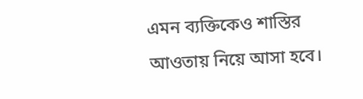এমন ব্যক্তিকেও শাস্তির আওতায় নিয়ে আসা হবে।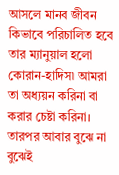আসলে মানব জীবন কিভাবে পরিচালিত হবে তার ম্যানুয়াল হলো কোরান-হাদিস৷ আমরা তা অধ্যয়ন করিনা বা করার চেষ্টা করিনা।
তারপর আবার বুঝে না বুঝেই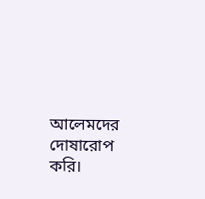আলেমদের দোষারোপ করি।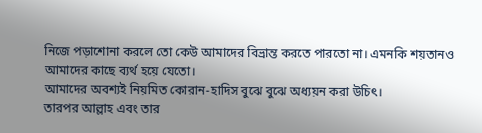নিজে পড়াশোনা করলে তো কেউ আমাদের বিভ্রান্ত করতে পারতো না। এমনকি শয়তানও আমাদের কাছে ব্যর্থ হয়ে যেতো।
আমাদের অবশ্যই নিয়মিত কোরান-হাদিস বুঝে বুঝে অধ্যয়ন করা উচিৎ।
তারপর আল্লাহ এবং তার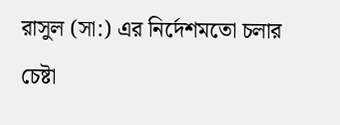রাসুল (সা:) এর নির্দেশমতো চলার চেষ্টা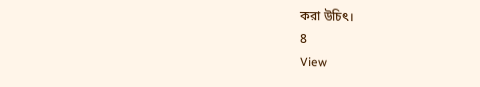করা উচিৎ।
8
View